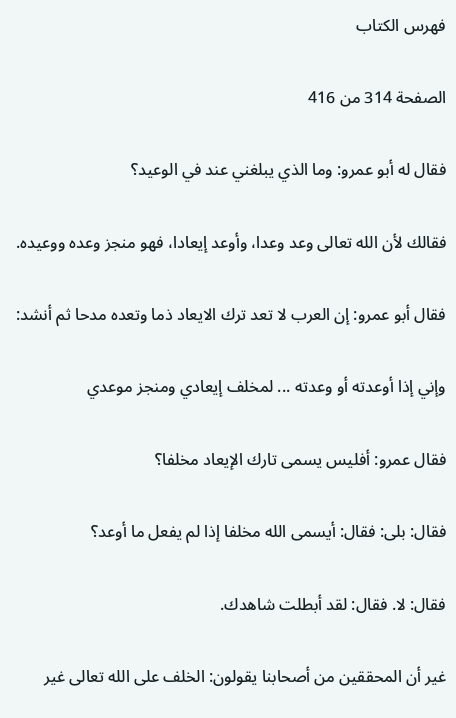فهرس الكتاب

الصفحة 314 من 416

فقال له أبو عمرو: وما الذي يبلغني عند في الوعيد؟

فقالك لأن الله تعالى وعد وعدا، وأوعد إيعادا، فهو منجز وعده ووعيده.

فقال أبو عمرو: إن العرب لا تعد ترك الايعاد ذما وتعده مدحا ثم أنشد:

وإني إذا أوعدته أو وعدته ... لمخلف إيعادي ومنجز موعدي

فقال عمرو: أفليس يسمى تارك الإيعاد مخلفا؟

فقال: بلى: فقال: أيسمى الله مخلفا إذا لم يفعل ما أوعد؟

فقال: لا. فقال: لقد أبطلت شاهدك.

غير أن المحققين من أصحابنا يقولون: الخلف على الله تعالى غير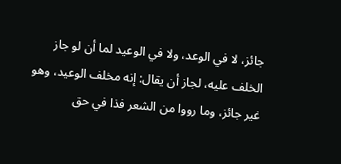جائز، لا في الوعد، ولا في الوعيد لما أن لو جاز الخلف عليه، لجاز أن يقال: إنه مخلف الوعيد، وهو غير جائز، وما رووا من الشعر فذا في حق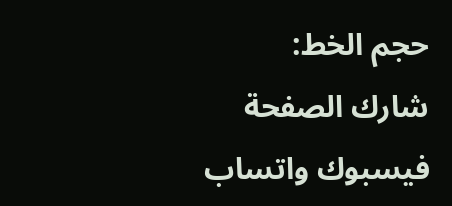حجم الخط:
شارك الصفحة
فيسبوك واتساب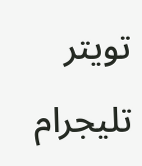تويتر تليجرام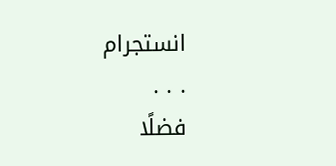انستجرام
. . .
فضلًا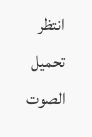انتظر تحميل الصوت